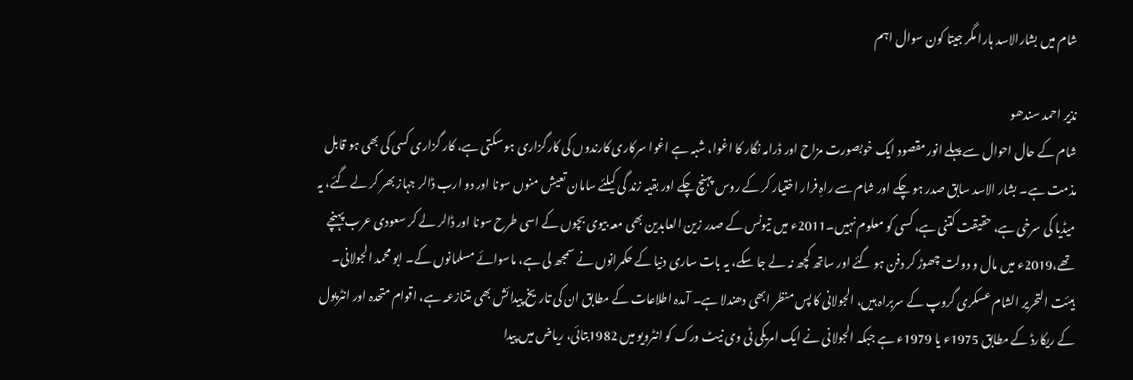شام میں بشارالاسد ہارا مگر جیتا کون سوال اہم

نذیر احمد سندھو
شام کے حال احوال سے پہلے انور مقصود ایک خوبصورت مزاح اور ڈرامہ نگار کا اغوا، شبہ ہے اغوا سرکاری کارندوں کی کارگزاری ہو سکتی ہے، کار گزاری کسی کی بھی ہو قابل مذمت ہے۔ بشار الاسد سابق صدر ہو چکے اور شام سے راہِ فرار اختیار کر کے روس پہنچ چکے اور بقیہ زند گی کیلئے سامان تعیش منوں سونا اور دو ارب ڈالر جہاز بھر کر لے گئے، یہ میڈیا کی سرخی ہے، حقیقت کتنی ہے، کسی کو معلوم نہیں۔2011ء میں تیونس کے صدر زین العابدین بھی معہ بیوی بچوں کے اسی طرح سونا اور ڈالر لے کر سعودی عرب پہنچے تھے،2019ء میں مال و دولت چھوڑ کر دفن ہو گئے اور ساتھ کچھ نہ لے جا سکے، یہ بات ساری دنیا کے حکمرانوں نے سمجھ لی ہے، ماسوائے مسلمانوں کے۔ ابو محمد الجولانی۔ ہیئت التحریر الشام عسکری گروپ کے سربراہ ہیں، الجولانی کا پس منظر ابھی دھندلا ہے۔ آمدہ اطلاعات کے مطابق ان کی تاریخ پیدائش بھی متنازعہ ہے، اقوام متحدہ اور انٹرپول کے ریکارڈ کے مطابق 1975ء یا 1979ء ہے جبکہ الجولانی نے ایک امریکی ٹی وی نیٹ ورک کو انٹرویو میں 1982بتائی، ریاض میں پیدا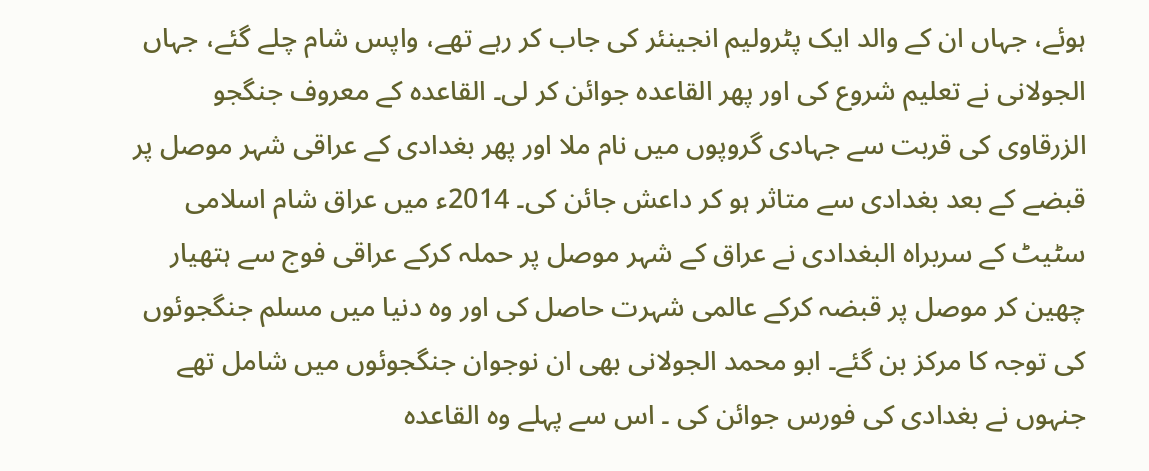ہوئے، جہاں ان کے والد ایک پٹرولیم انجینئر کی جاب کر رہے تھے، واپس شام چلے گئے، جہاں الجولانی نے تعلیم شروع کی اور پھر القاعدہ جوائن کر لی۔ القاعدہ کے معروف جنگجو الزرقاوی کی قربت سے جہادی گروپوں میں نام ملا اور پھر بغدادی کے عراقی شہر موصل پر قبضے کے بعد بغدادی سے متاثر ہو کر داعش جائن کی۔ 2014ء میں عراق شام اسلامی سٹیٹ کے سربراہ البغدادی نے عراق کے شہر موصل پر حملہ کرکے عراقی فوج سے ہتھیار چھین کر موصل پر قبضہ کرکے عالمی شہرت حاصل کی اور وہ دنیا میں مسلم جنگجوئوں کی توجہ کا مرکز بن گئے۔ ابو محمد الجولانی بھی ان نوجوان جنگجوئوں میں شامل تھے جنہوں نے بغدادی کی فورس جوائن کی ۔ اس سے پہلے وہ القاعدہ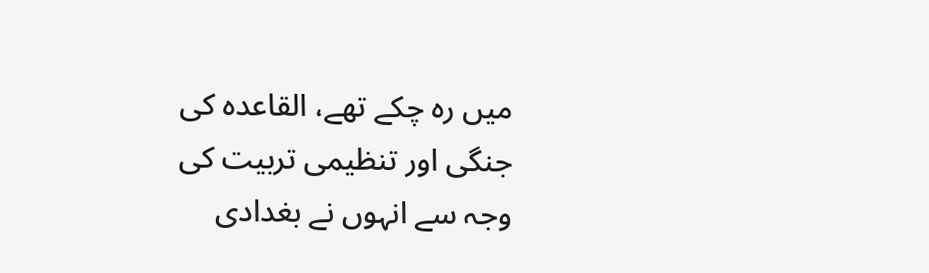میں رہ چکے تھے، القاعدہ کی جنگی اور تنظیمی تربیت کی وجہ سے انہوں نے بغدادی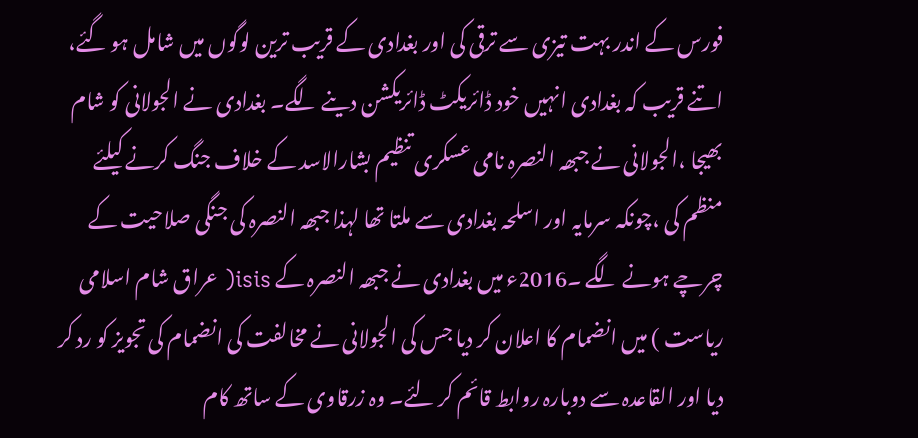فورس کے اندر بہت تیزی سے ترقی کی اور بغدادی کے قریب ترین لوگوں میں شامل ہو گئے، اتنے قریب کہ بغدادی انہیں خود ڈائریکٹ ڈائریکشن دینے لگے۔ بغدادی نے الجولانی کو شام بھیجا ،الجولانی نے جبھہ النصرہ نامی عسکری تنظیم بشارالاسد کے خلاف جنگ کرنے کیلئے منظم کی ،چونکہ سرمایہ اور اسلحہ بغدادی سے ملتا تھا لہذا جبھہ النصرہ کی جنگی صلاحیت کے چرچے ہونے لگے ۔2016ء میں بغدادی نے جبھہ النصرہ کے isis( عراق شام اسلامی ریاست ) میں انضمام کا اعلان کر دیا جس کی الجولانی نے مخالفت کی انضمام کی تجویز کو رد کر دیا اور القاعدہ سے دوبارہ روابط قائم کر لئے۔ وہ زرقاوی کے ساتھ کام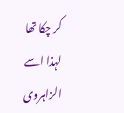کر چکا تھا لہذا اسے الزاہروی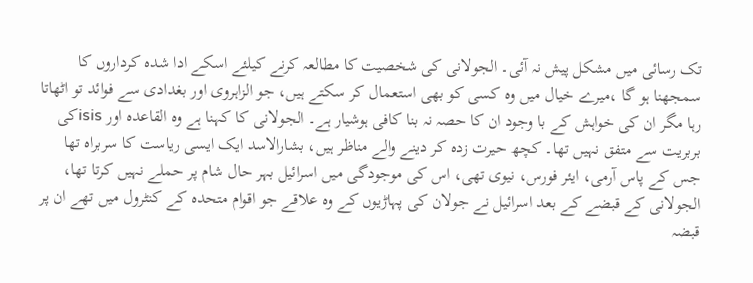تک رسائی میں مشکل پیش نہ آئی۔ الجولانی کی شخصیت کا مطالعہ کرنے کیلئے اسکے ادا شدہ کرداروں کا سمجھنا ہو گا ،میرے خیال میں وہ کسی کو بھی استعمال کر سکتے ہیں، جو الزاہروی اور بغدادی سے فوائد تو اٹھاتا رہا مگر ان کی خواہش کے با وجود ان کا حصہ نہ بنا کافی ہوشیار ہے۔ الجولانی کا کہنا ہے وہ القاعدہ اور isisکی بربریت سے متفق نہیں تھا۔ کچھ حیرت زدہ کر دینے والے مناظر ہیں، بشارالاسد ایک ایسی ریاست کا سربراہ تھا جس کے پاس آرمی، ایئر فورس، نیوی تھی، اس کی موجودگی میں اسرائیل بہر حال شام پر حملے نہیں کرتا تھا، الجولانی کے قبضے کے بعد اسرائیل نے جولان کی پہاڑیوں کے وہ علاقے جو اقوام متحدہ کے کنٹرول میں تھے ان پر قبضہ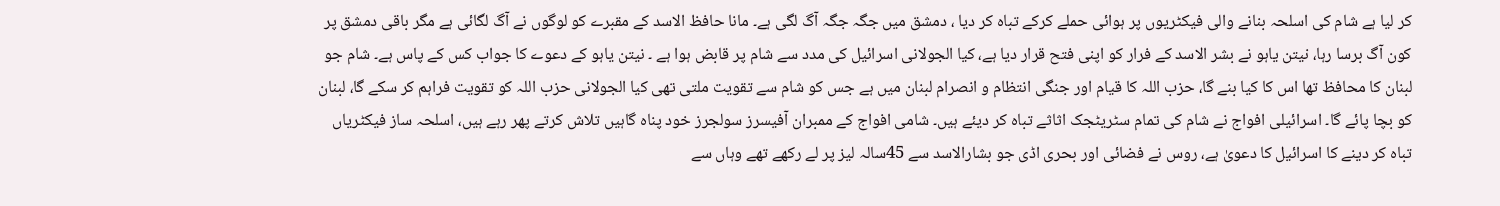کر لیا ہے شام کی اسلحہ بنانے والی فیکٹریوں پر ہوائی حملے کرکے تباہ کر دیا ، دمشق میں جگہ جگہ آگ لگی ہے۔ مانا حافظ الاسد کے مقبرے کو لوگوں نے آگ لگائی ہے مگر باقی دمشق پر کون آگ برسا رہا، نیتن یاہو نے بشر الاسد کے فرار کو اپنی فتح قرار دیا ہے، کیا الجولانی اسرائیل کی مدد سے شام پر قابض ہوا ہے ۔ نیتن یاہو کے دعوے کا جواب کس کے پاس ہے۔ شام جو لبنان کا محافظ تھا اس کا کیا بنے گا، حزب اللہ کا قیام اور جنگی انتظام و انصرام لبنان میں ہے جس کو شام سے تقویت ملتی تھی کیا الجولانی حزب اللہ کو تقویت فراہم کر سکے گا، لبنان کو بچا پائے گا۔ اسرائیلی افواج نے شام کی تمام سٹریٹجک اثاثے تباہ کر دیئے ہیں۔ شامی افواج کے ممبران آفیسرز سولجرز خود پناہ گاہیں تلاش کرتے پھر رہے ہیں، اسلحہ ساز فیکٹریاں تباہ کر دینے کا اسرائیل کا دعویٰ ہے، روس نے فضائی اور بحری اڈی جو بشارالاسد سے 45سالہ لیز پر لے رکھے تھے وہاں سے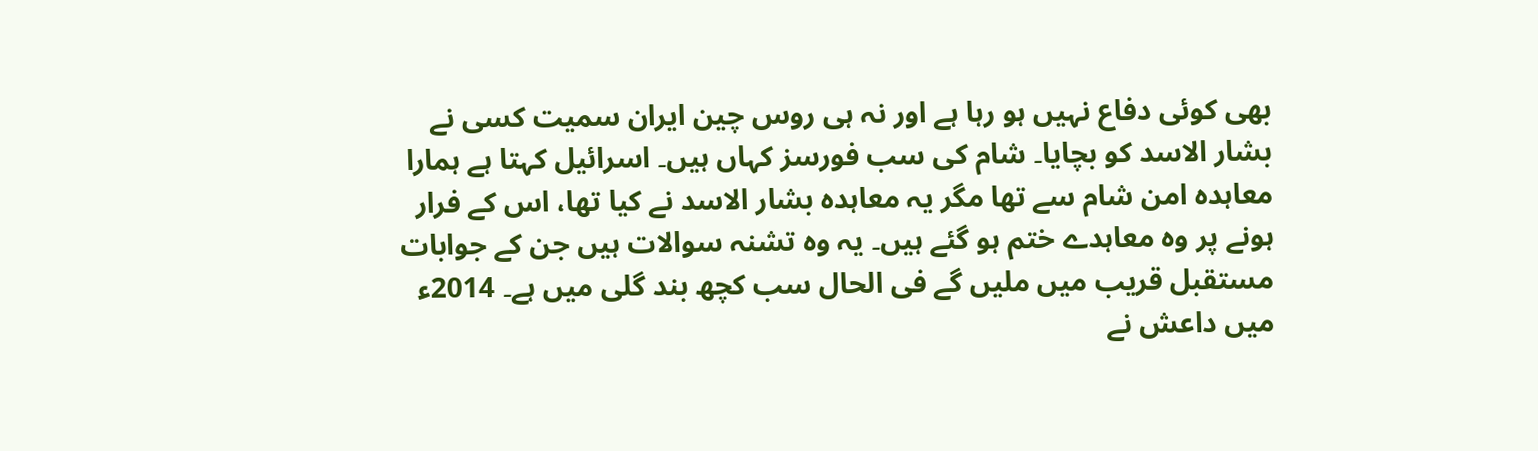بھی کوئی دفاع نہیں ہو رہا ہے اور نہ ہی روس چین ایران سمیت کسی نے بشار الاسد کو بچایا۔ شام کی سب فورسز کہاں ہیں۔ اسرائیل کہتا ہے ہمارا معاہدہ امن شام سے تھا مگر یہ معاہدہ بشار الاسد نے کیا تھا، اس کے فرار ہونے پر وہ معاہدے ختم ہو گئے ہیں۔ یہ وہ تشنہ سوالات ہیں جن کے جوابات مستقبل قریب میں ملیں گے فی الحال سب کچھ بند گلی میں ہے۔ 2014ء میں داعش نے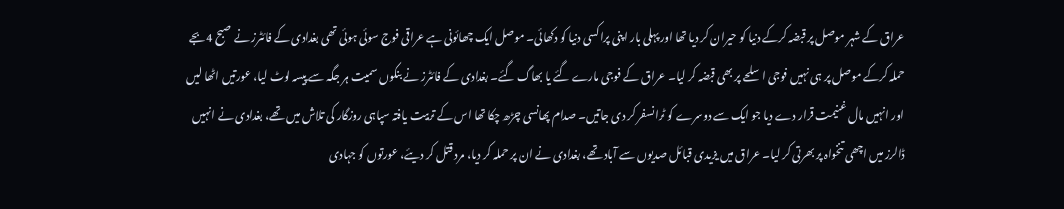عراق کے شہر موصل پر قبضہ کرکے دنیا کو حیران کر دیا تھا اور پہلی بار اپنی پراکسی دنیا کو دکھائی۔ موصل ایک چھائونی ہے عراقی فوج سوئی ہوئی تھی بغدادی کے فائٹرز نے صبح 4بجے حملہ کرکے موصل پر ہی نہیں فوجی اسلحے پر بھی قبضہ کر لیا۔ عراق کے فوجی مارے گئے یا بھاگ گئے۔ بغدادی کے فائٹرز نے بنکوں سمیت ہر جگہ سے پیسہ لوٹ لیا، عورتیں اٹھا لیں اور انہیں مال غنیمت قرار دے دیا جو ایک سے دوسرے کو ٹرانسفر کر دی جاتیں۔ صدام پھانسی چڑھ چکا تھا اس کے تربیت یافتہ سپاہی روزگار کی تلاش میں تھے، بغدادی نے انہیں ڈالرز میں اچھی تنخواہ پر بھرتی کر لیا۔ عراق میں یزیدی قبائل صدیوں سے آباد تھے، بغدادی نے ان پر حملہ کر دیا، مرد قتل کر دیئے، عورتوں کو جہادی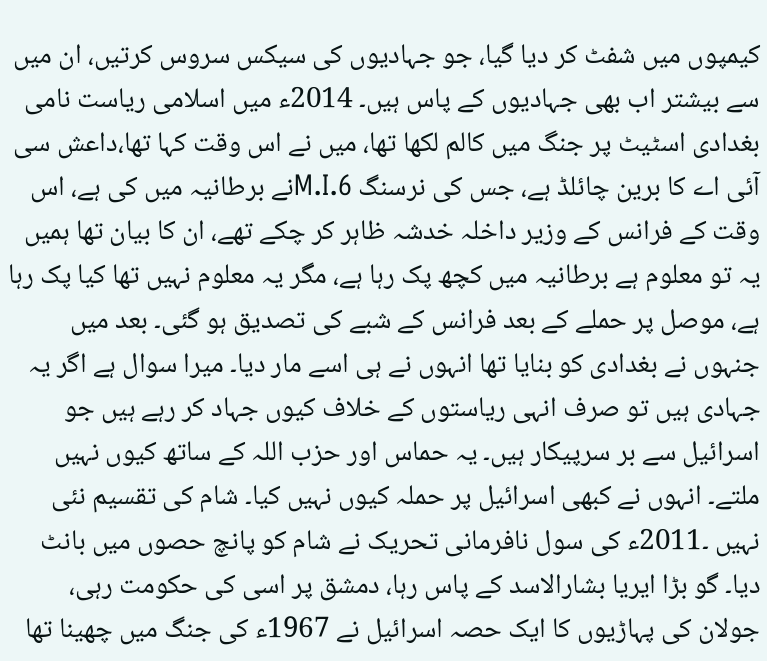کیمپوں میں شفٹ کر دیا گیا، جو جہادیوں کی سیکس سروس کرتیں، ان میں سے بیشتر اب بھی جہادیوں کے پاس ہیں۔ 2014ء میں اسلامی ریاست نامی بغدادی اسٹیٹ پر جنگ میں کالم لکھا تھا، میں نے اس وقت کہا تھا،داعش سی آئی اے کا برین چائلڈ ہے، جس کی نرسنگ M.I.6نے برطانیہ میں کی ہے، اس وقت کے فرانس کے وزیر داخلہ خدشہ ظاہر کر چکے تھے، ان کا بیان تھا ہمیں یہ تو معلوم ہے برطانیہ میں کچھ پک رہا ہے، مگر یہ معلوم نہیں تھا کیا پک رہا ہے، موصل پر حملے کے بعد فرانس کے شبے کی تصدیق ہو گئی۔ بعد میں جنہوں نے بغدادی کو بنایا تھا انہوں نے ہی اسے مار دیا۔ میرا سوال ہے اگر یہ جہادی ہیں تو صرف انہی ریاستوں کے خلاف کیوں جہاد کر رہے ہیں جو اسرائیل سے بر سرپیکار ہیں۔ یہ حماس اور حزب اللہ کے ساتھ کیوں نہیں ملتے۔ انہوں نے کبھی اسرائیل پر حملہ کیوں نہیں کیا۔ شام کی تقسیم نئی نہیں ۔2011ء کی سول نافرمانی تحریک نے شام کو پانچ حصوں میں بانٹ دیا۔ گو بڑا ایریا بشارالاسد کے پاس رہا، دمشق پر اسی کی حکومت رہی، جولان کی پہاڑیوں کا ایک حصہ اسرائیل نے 1967ء کی جنگ میں چھینا تھا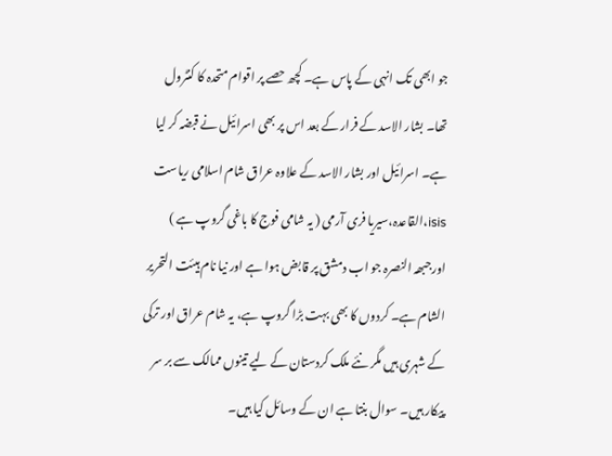جو ابھی تک انہی کے پاس ہے۔ کچھ حصے پر اقوام متحدہ کا کنٹرول تھا۔ بشار الاسد کے فرار کے بعد اس پر بھی اسرائیل نے قبضہ کر لیا ہے۔ اسرائیل اور بشار الاسد کے علاوہ عراق شام اسلامی ریاست isis،القاعدہ،سیریا فری آرمی ( یہ شامی فوج کا باغی گروپ ہے ) اورجبھہ النصرہ جو اب دمشق پر قابض ہوا ہے اور نیا نام ہیئت التحریر الشام ہے۔ کردوں کا بھی بہت بڑا گروپ ہے، یہ شام عراق اور ترکی کے شہری ہیں مگر نئے ملک کردستان کے لیے تینوں ممالک سے بر سر پیکار ہیں۔ سوال بنتا ہے ان کے وسائل کیا ہیں۔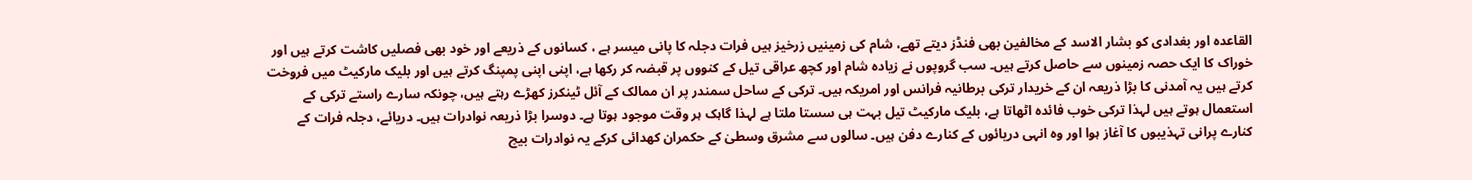القاعدہ اور بغدادی کو بشار الاسد کے مخالفین بھی فنڈز دیتے تھے، شام کی زمینیں زرخیز ہیں فرات دجلہ کا پانی میسر ہے ، کسانوں کے ذریعے اور خود بھی فصلیں کاشت کرتے ہیں اور خوراک کا ایک حصہ زمینوں سے حاصل کرتے ہیں۔ سب گروپوں نے زیادہ شام اور کچھ عراقی تیل کے کنووں پر قبضہ کر رکھا ہے، اپنی اپنی پمپنگ کرتے ہیں اور بلیک مارکیٹ میں فروخت کرتے ہیں یہ آمدنی کا بڑا ذریعہ ان کے خریدار ترکی برطانیہ فرانس اور امریکہ ہیں۔ ترکی کے ساحل سمندر پر ان ممالک کے آئل ٹینکرز کھڑے رہتے ہیں، چونکہ سارے راستے ترکی کے استعمال ہوتے ہیں لہذا ترکی خوب فائدہ اٹھاتا ہے، بلیک مارکیٹ تیل بہت ہی سستا ملتا ہے لہذا گاہک ہر وقت موجود ہوتا ہے۔ دوسرا بڑا ذریعہ نوادرات ہیں۔ دریائے، دجلہ فرات کے کنارے پرانی تہذیبوں کا آغاز ہوا اور وہ انہی دریائوں کے کنارے دفن ہیں۔ سالوں سے مشرق وسطیٰ کے حکمران کھدائی کرکے یہ نوادرات بیچ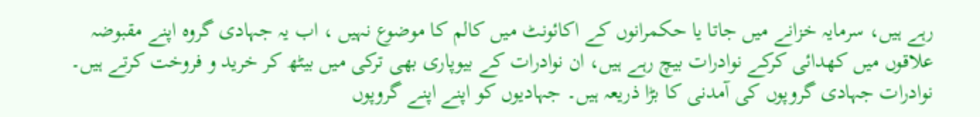رہے ہیں، سرمایہ خزانے میں جاتا یا حکمرانوں کے اکائونٹ میں کالم کا موضوع نہیں ، اب یہ جہادی گروہ اپنے مقبوضہ علاقوں میں کھدائی کرکے نوادرات بیچ رہے ہیں، ان نوادرات کے بیوپاری بھی ترکی میں بیٹھ کر خرید و فروخت کرتے ہیں۔ نوادرات جہادی گروپوں کی آمدنی کا بڑا ذریعہ ہیں۔ جہادیوں کو اپنے اپنے گروپوں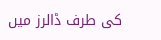کی طرف ڈالرز میں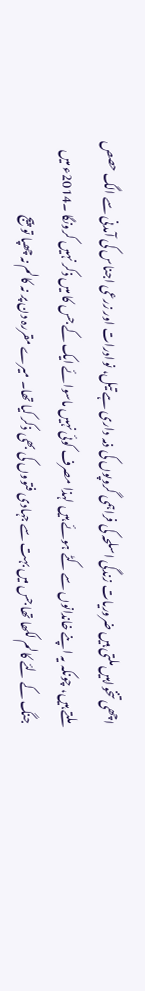اچھی تنخواہیں ملتی ہیں ضروریات زندگی اسلحہ کی فراہمی گروپوں کی ذمہ داری ہے تیل، نوادرات اور زرعی اجناس کی آمدنی سے الگ حصص ملتے ہیں، چونکہ یہ اپنے خاندانوں سے کٹے ہوئے ہیں لہذا مصرف کوئی نہیں ماسوائے ایک کے جس کا میں ذکر نہیں کرونگا ۔2014ء میں جنگ کے لئے کالم لکھا تھا جس میں بہت سے جہادی فتووں کی بھی ذکر کیا تھا۔ میرے مقررہ دن پر نہ کالم نہ چھپا تو پیج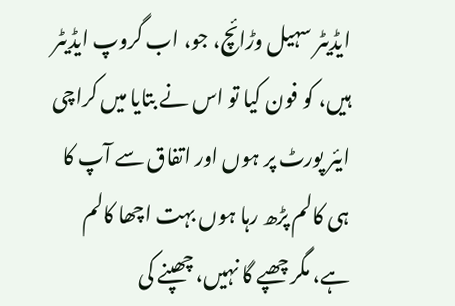ایڈیٹر سہیل وڑائچ، جو، اب گروپ ایڈیٹر ہیں، کو فون کیا تو اس نے بتایا میں کراچی ایئر پورٹ پر ہوں اور اتفاق سے آپ کا ہی کالم پڑھ رہا ہوں بہت اچھا کالم ہے، مگر چھپے گا نہیں، چھپنے کی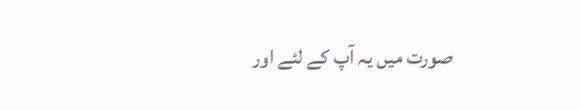صورت میں یہ آپ کے لئے اور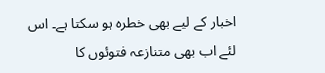اخبار کے لیے بھی خطرہ ہو سکتا ہے۔ اس لئے اب بھی متنازعہ فتوئوں کا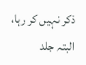ذکر نہیں کر رہا، البتہ جلد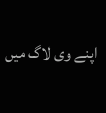اپنے وی لاگ میں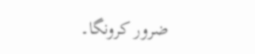ضرور کرونگا۔